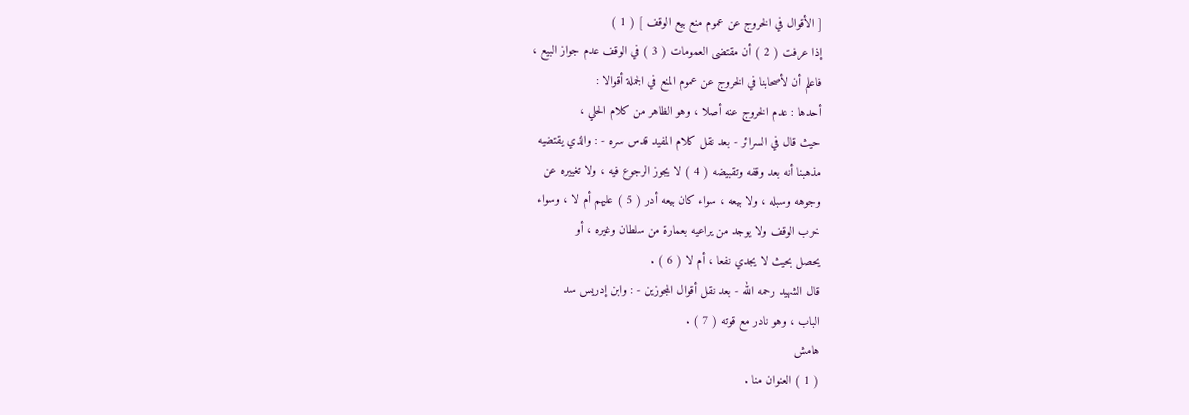[ الأقوال في الخروج عن عموم منع بيع الوقف ] ( 1 )
إذا عرفت ( 2 ) أن مقتضى العمومات ( 3 ) في الوقف عدم جواز البيع ،
فاعلم أن لأصحابنا في الخروج عن عموم المنع في الجملة أقوالا :
أحدها : عدم الخروج عنه أصلا ، وهو الظاهر من كلام الحلي ،
حيث قال في السرائر - بعد نقل كلام المفيد قدس سره - : والذي يقتضيه
مذهبنا أنه بعد وقفه وتقبيضه ( 4 ) لا يجوز الرجوع فيه ، ولا تغييره عن
وجوهه وسبله ، ولا بيعه ، سواء كان بيعه أدر ( 5 ) عليهم أم لا ، وسواء
خرب الوقف ولا يوجد من يراعيه بعمارة من سلطان وغيره ، أو
يحصل بحيث لا يجدي نفعا ، أم لا ( 6 ) .
قال الشهيد رحمه الله - بعد نقل أقوال المجوزين - : وابن إدريس سد
الباب ، وهو نادر مع قوته ( 7 ) .
هامش
( 1 ) العنوان منا .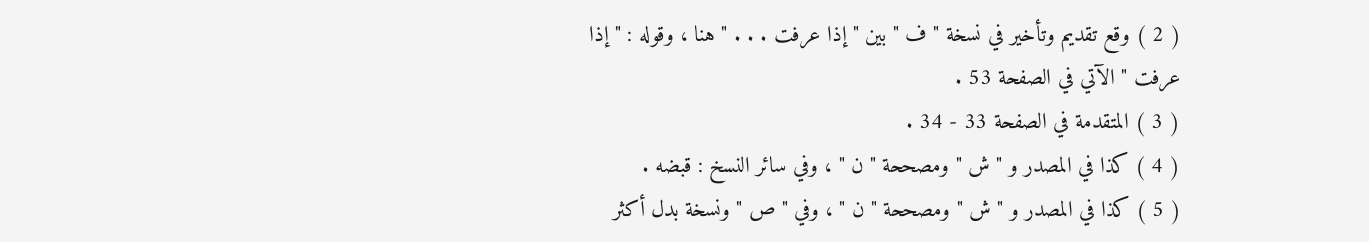( 2 ) وقع تقديم وتأخير في نسخة " ف " بين " إذا عرفت . . . " هنا ، وقوله : " إذا
عرفت " الآتي في الصفحة 53 .
( 3 ) المتقدمة في الصفحة 33 - 34 .
( 4 ) كذا في المصدر و " ش " ومصححة " ن " ، وفي سائر النسخ : قبضه .
( 5 ) كذا في المصدر و " ش " ومصححة " ن " ، وفي " ص " ونسخة بدل أكثر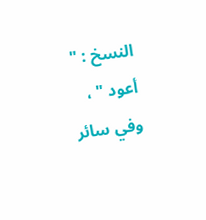النسخ : " أعود " ، وفي سائر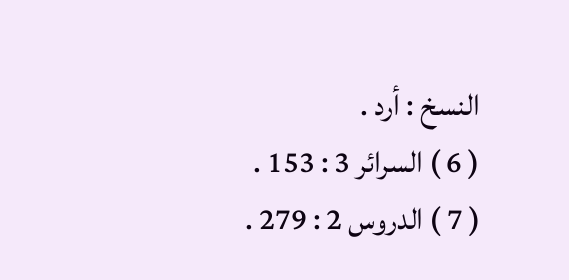النسخ : أرد .
( 6 ) السرائر 3 : 153 .
( 7 ) الدروس 2 : 279 .